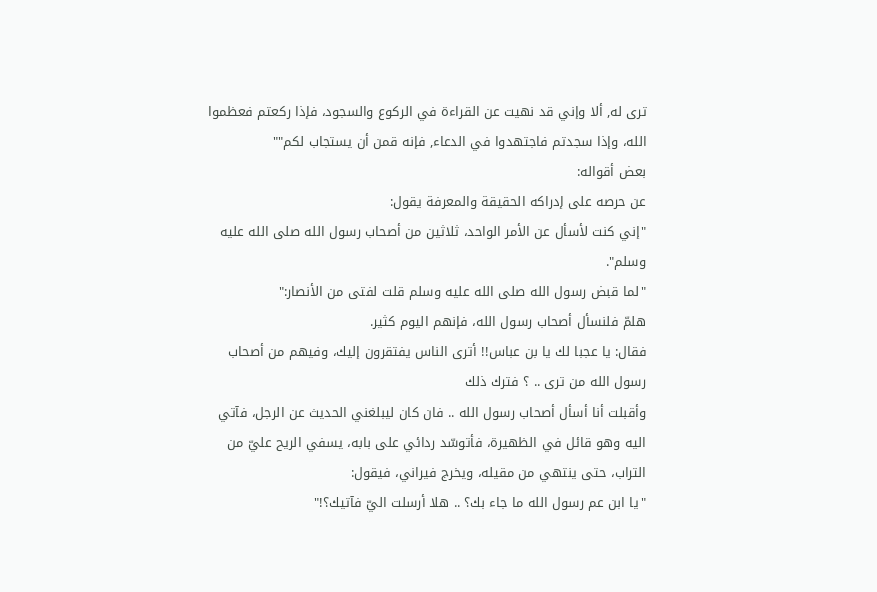ترى له, ألا وإني قد نهيت عن القراءة في الركوع والسجود، فإذا ركعتم فعظموا الله، وإذا سجدتم فاجتهدوا في الدعاء, فإنه قمن أن يستجاب لكم""
بعض أقواله:
عن حرصه على إدراكه الحقيقة والمعرفة يقول:
"إني كنت لأسأل عن الأمر الواحد، ثلاثين من أصحاب رسول الله صلى الله عليه وسلم".
"لما قبض رسول الله صلى الله عليه وسلم قلت لفتى من الأنصار:"
هلمّ فلنسأل أصحاب رسول الله، فإنهم اليوم كثير.
فقال: يا عجبا لك يا بن عباس!! أترى الناس يفتقرون إليك، وفيهم من أصحاب رسول الله من ترى .. ؟ فترك ذلك
وأقبلت أنا أسأل أصحاب رسول الله .. فان كان ليبلغني الحديث عن الرجل، فآتي اليه وهو قائل في الظهيرة، فأتوسّد ردائي على بابه، يسفي الريح عليّ من التراب، حتى ينتهي من مقيله، ويخرج فيراني، فيقول:
"يا ابن عم رسول الله ما جاء بك؟ .. هلا أرسلت اليّ فآتيك؟!"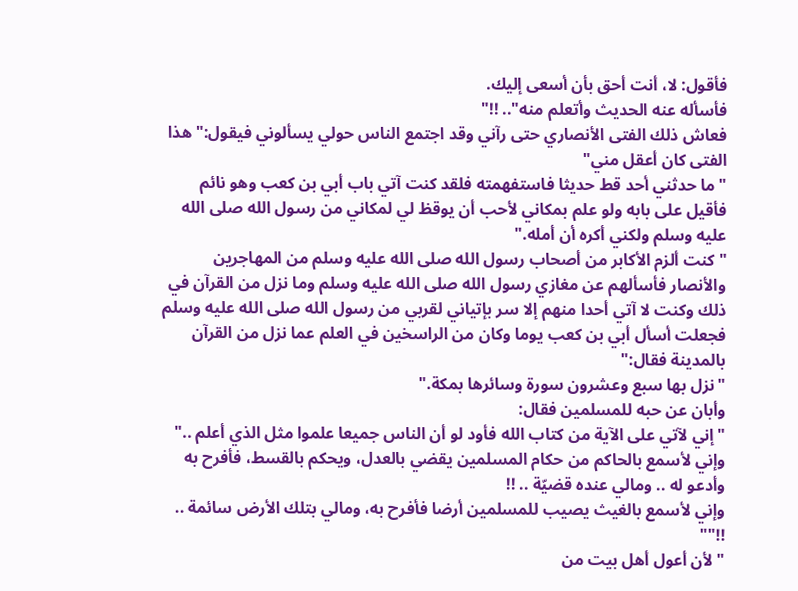فأقول: لا، أنت أحق بأن أسعى إليك.
فأسأله عنه الحديث وأتعلم منه".. !!"
فعاش ذلك الفتى الأنصاري حتى رآني وقد اجتمع الناس حولي يسألوني فيقول:"هذا الفتى كان أعقل مني"
"ما حدثني أحد قط حديثا فاستفهمته فلقد كنت آتي باب أبي بن كعب وهو نائم فأقيل على بابه ولو علم بمكاني لأحب أن يوقظ لي لمكاني من رسول الله صلى الله عليه وسلم ولكني أكره أن أمله."
"كنت ألزم الأكابر من أصحاب رسول الله صلى الله عليه وسلم من المهاجرين والأنصار فأسألهم عن مغازي رسول الله صلى الله عليه وسلم وما نزل من القرآن في ذلك وكنت لا آتي أحدا منهم إلا سر بإتياني لقربي من رسول الله صلى الله عليه وسلم فجعلت أسأل أبي بن كعب يوما وكان من الراسخين في العلم عما نزل من القرآن بالمدينة فقال:"
"نزل بها سبع وعشرون سورة وسائرها بمكة."
وأبان عن حبه للمسلمين فقال:
"إني لآتي على الآية من كتاب الله فأود لو أن الناس جميعا علموا مثل الذي أعلم .."
وإني لأسمع بالحاكم من حكام المسلمين يقضي بالعدل، ويحكم بالقسط، فأفرح به وأدعو له .. ومالي عنده قضيّة .. !!
وإني لأسمع بالغيث يصيب للمسلمين أرضا فأفرح به، ومالي بتلك الأرض سائمة .. !!""
"لأن أعول أهل بيت من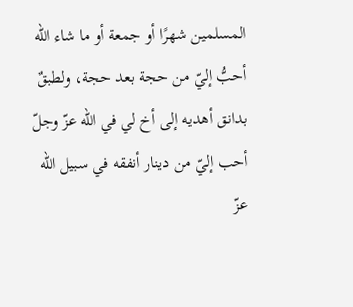المسلمين شهرًا أو جمعة أو ما شاء الله أحبُّ إليّ من حجة بعد حجة، ولطبقٌ بدانق أهديه إلى أخ لي في الله عزّ وجلّ أحب إليّ من دينار أنفقه في سبيل الله عزّ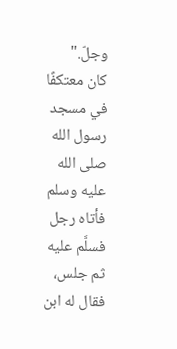وجلّ."
كان معتكفًا في مسجد رسول الله صلى الله عليه وسلم فأتاه رجل فسلَّم عليه ثم جلس، فقال له ابن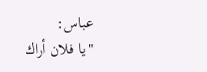عباس:
"يا فلان أراك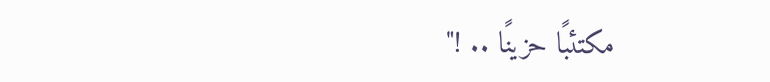مكتئبًا حزينًا .. !"